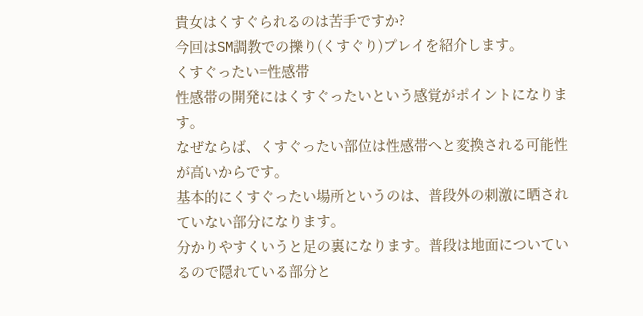貴女はくすぐられるのは苦手ですか?
今回はSM調教での擽り(くすぐり)プレイを紹介します。
くすぐったい=性感帯
性感帯の開発にはくすぐったいという感覚がポイントになります。
なぜならば、くすぐったい部位は性感帯へと変換される可能性が高いからです。
基本的にくすぐったい場所というのは、普段外の刺激に晒されていない部分になります。
分かりやすくいうと足の裏になります。普段は地面についているので隠れている部分と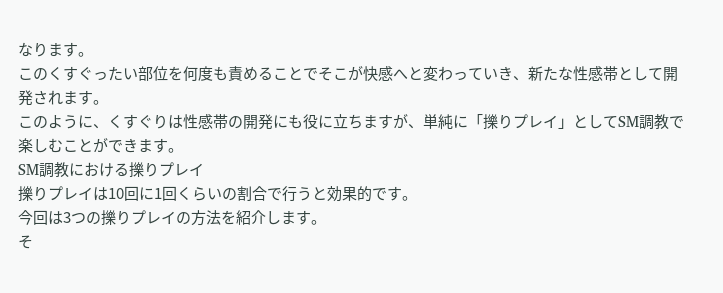なります。
このくすぐったい部位を何度も責めることでそこが快感へと変わっていき、新たな性感帯として開発されます。
このように、くすぐりは性感帯の開発にも役に立ちますが、単純に「擽りプレイ」としてSM調教で楽しむことができます。
SM調教における擽りプレイ
擽りプレイは10回に1回くらいの割合で行うと効果的です。
今回は3つの擽りプレイの方法を紹介します。
そ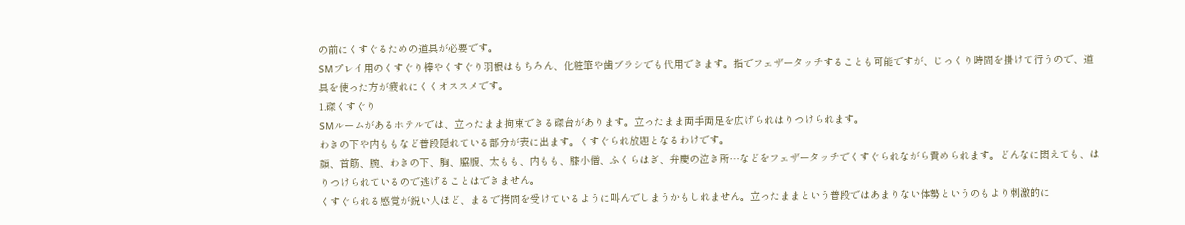の前にくすぐるための道具が必要です。
SMプレイ用のくすぐり棒やくすぐり羽根はもちろん、化粧筆や歯ブラシでも代用できます。指でフェザータッチすることも可能ですが、じっくり時間を掛けて行うので、道具を使った方が疲れにくくオススメです。
1.磔くすぐり
SMルームがあるホテルでは、立ったまま拘束できる磔台があります。立ったまま両手両足を広げられはりつけられます。
わきの下や内ももなど普段隠れている部分が表に出ます。くすぐられ放題となるわけです。
顔、首筋、腕、わきの下、胸、脇腹、太もも、内もも、膝小僧、ふくらはぎ、弁慶の泣き所…などをフェザータッチでくすぐられながら責められます。どんなに悶えても、はりつけられているので逃げることはできません。
くすぐられる感覚が鋭い人ほど、まるで拷問を受けているように叫んでしまうかもしれません。立ったままという普段ではあまりない体勢というのもより刺激的に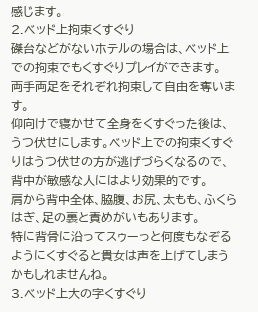感じます。
2.ベッド上拘束くすぐり
磔台などがないホテルの場合は、ベッド上での拘束でもくすぐりプレイができます。
両手両足をそれぞれ拘束して自由を奪います。
仰向けで寝かせて全身をくすぐった後は、うつ伏せにします。ベッド上での拘束くすぐりはうつ伏せの方が逃げづらくなるので、背中が敏感な人にはより効果的です。
肩から背中全体、脇腹、お尻、太もも、ふくらはぎ、足の裏と責めがいもあります。
特に背骨に沿ってスゥーっと何度もなぞるようにくすぐると貴女は声を上げてしまうかもしれませんね。
3.ベッド上大の字くすぐり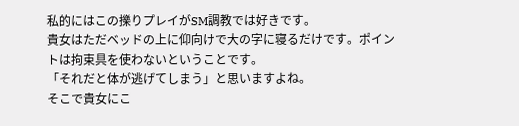私的にはこの擽りプレイがSM調教では好きです。
貴女はただベッドの上に仰向けで大の字に寝るだけです。ポイントは拘束具を使わないということです。
「それだと体が逃げてしまう」と思いますよね。
そこで貴女にこ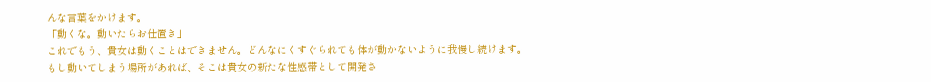んな言葉をかけます。
「動くな。動いたらお仕置き」
これでもう、貴女は動くことはできません。どんなにくすぐられても体が動かないように我慢し続けます。
もし動いてしまう場所があれば、そこは貴女の新たな性感帯として開発さ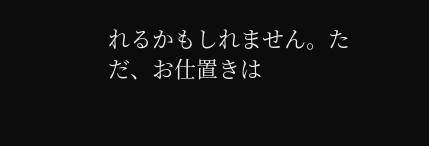れるかもしれません。ただ、お仕置きは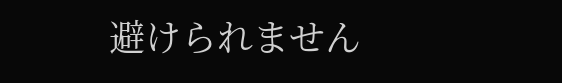避けられません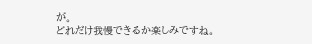が。
どれだけ我慢できるか楽しみですね。